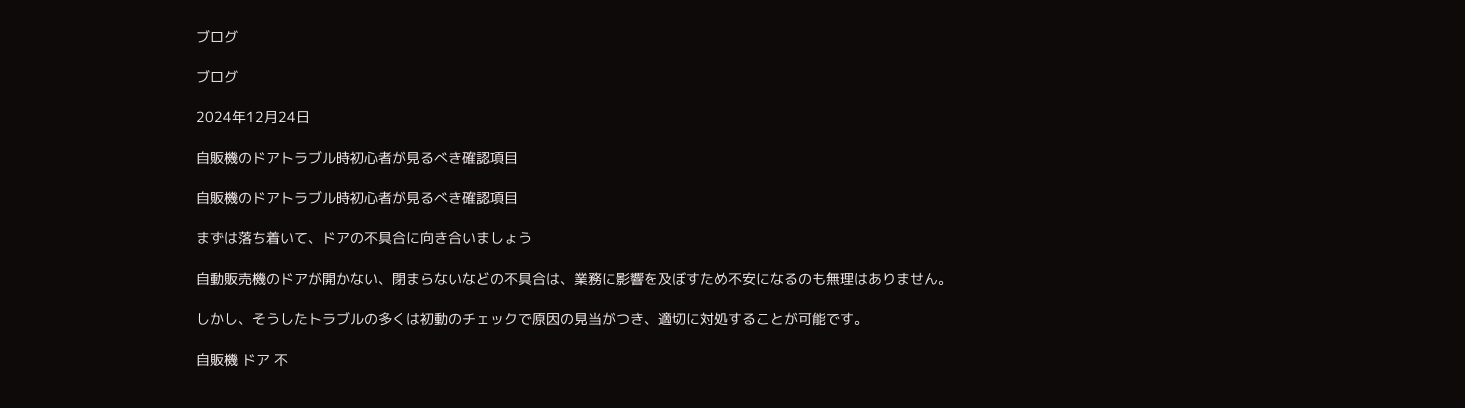ブログ

ブログ

2024年12月24日

自販機のドアトラブル時初心者が見るべき確認項目

自販機のドアトラブル時初心者が見るべき確認項目

まずは落ち着いて、ドアの不具合に向き合いましょう

自動販売機のドアが開かない、閉まらないなどの不具合は、業務に影響を及ぼすため不安になるのも無理はありません。

しかし、そうしたトラブルの多くは初動のチェックで原因の見当がつき、適切に対処することが可能です。

自販機 ドア 不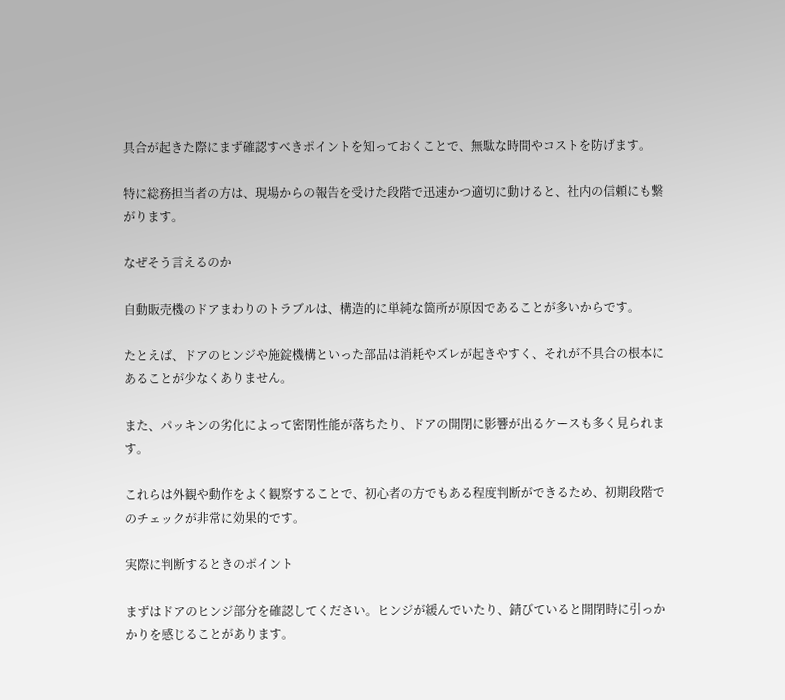具合が起きた際にまず確認すべきポイントを知っておくことで、無駄な時間やコストを防げます。

特に総務担当者の方は、現場からの報告を受けた段階で迅速かつ適切に動けると、社内の信頼にも繋がります。

なぜそう言えるのか

自動販売機のドアまわりのトラブルは、構造的に単純な箇所が原因であることが多いからです。

たとえば、ドアのヒンジや施錠機構といった部品は消耗やズレが起きやすく、それが不具合の根本にあることが少なくありません。

また、パッキンの劣化によって密閉性能が落ちたり、ドアの開閉に影響が出るケースも多く見られます。

これらは外観や動作をよく観察することで、初心者の方でもある程度判断ができるため、初期段階でのチェックが非常に効果的です。

実際に判断するときのポイント

まずはドアのヒンジ部分を確認してください。ヒンジが緩んでいたり、錆びていると開閉時に引っかかりを感じることがあります。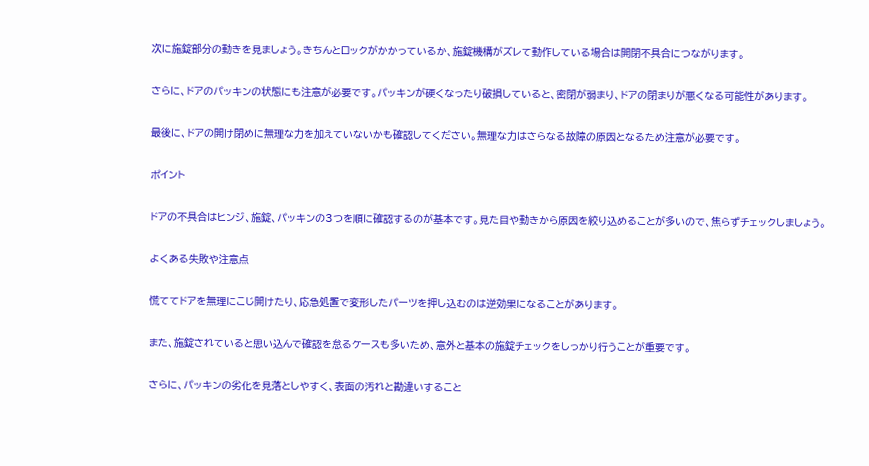次に施錠部分の動きを見ましょう。きちんとロックがかかっているか、施錠機構がズレて動作している場合は開閉不具合につながります。

さらに、ドアのパッキンの状態にも注意が必要です。パッキンが硬くなったり破損していると、密閉が弱まり、ドアの閉まりが悪くなる可能性があります。

最後に、ドアの開け閉めに無理な力を加えていないかも確認してください。無理な力はさらなる故障の原因となるため注意が必要です。

ポイント

ドアの不具合はヒンジ、施錠、パッキンの3つを順に確認するのが基本です。見た目や動きから原因を絞り込めることが多いので、焦らずチェックしましょう。

よくある失敗や注意点

慌ててドアを無理にこじ開けたり、応急処置で変形したパーツを押し込むのは逆効果になることがあります。

また、施錠されていると思い込んで確認を怠るケースも多いため、意外と基本の施錠チェックをしっかり行うことが重要です。

さらに、パッキンの劣化を見落としやすく、表面の汚れと勘違いすること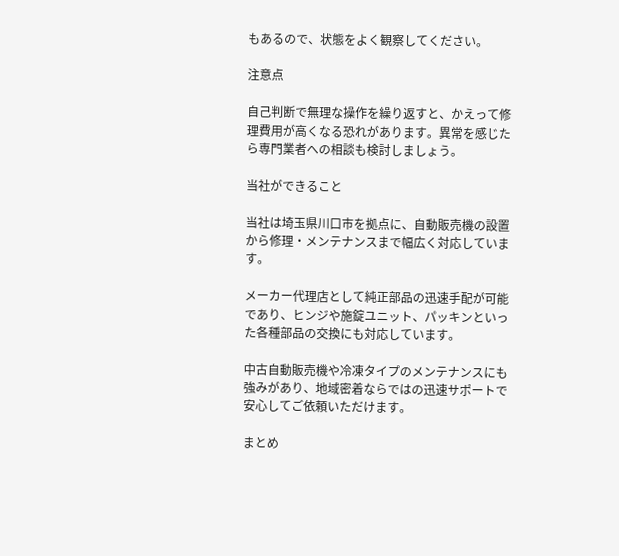もあるので、状態をよく観察してください。

注意点

自己判断で無理な操作を繰り返すと、かえって修理費用が高くなる恐れがあります。異常を感じたら専門業者への相談も検討しましょう。

当社ができること

当社は埼玉県川口市を拠点に、自動販売機の設置から修理・メンテナンスまで幅広く対応しています。

メーカー代理店として純正部品の迅速手配が可能であり、ヒンジや施錠ユニット、パッキンといった各種部品の交換にも対応しています。

中古自動販売機や冷凍タイプのメンテナンスにも強みがあり、地域密着ならではの迅速サポートで安心してご依頼いただけます。

まとめ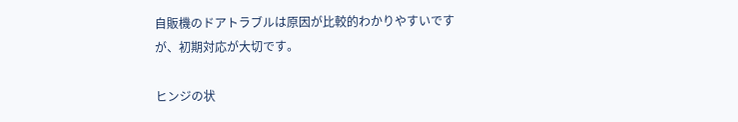自販機のドアトラブルは原因が比較的わかりやすいですが、初期対応が大切です。

ヒンジの状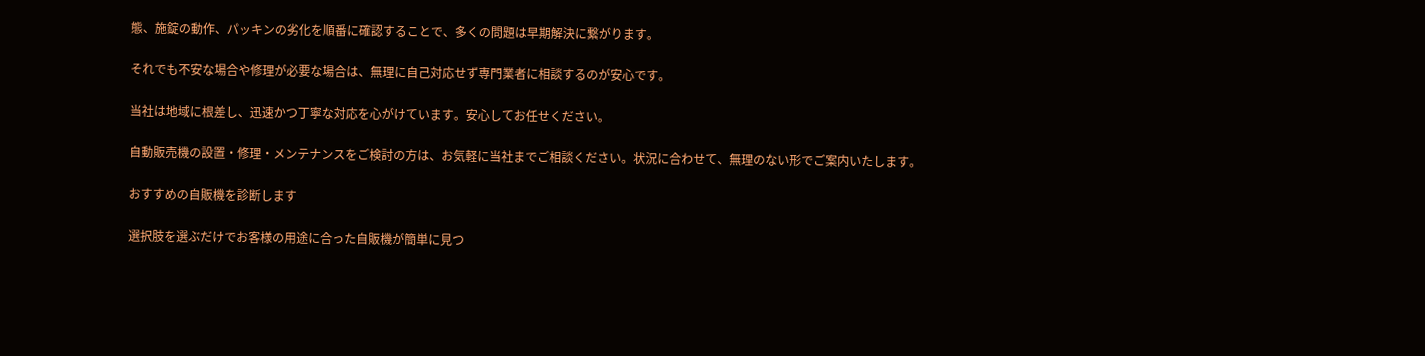態、施錠の動作、パッキンの劣化を順番に確認することで、多くの問題は早期解決に繋がります。

それでも不安な場合や修理が必要な場合は、無理に自己対応せず専門業者に相談するのが安心です。

当社は地域に根差し、迅速かつ丁寧な対応を心がけています。安心してお任せください。

自動販売機の設置・修理・メンテナンスをご検討の方は、お気軽に当社までご相談ください。状況に合わせて、無理のない形でご案内いたします。

おすすめの自販機を診断します

選択肢を選ぶだけでお客様の用途に合った自販機が簡単に見つ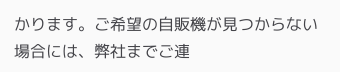かります。ご希望の自販機が見つからない場合には、弊社までご連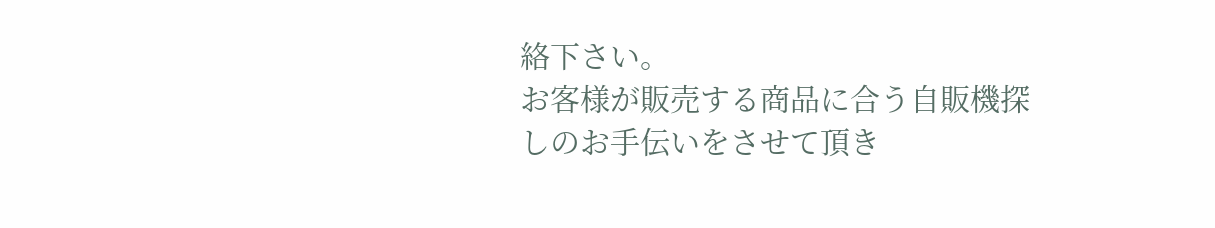絡下さい。
お客様が販売する商品に合う自販機探しのお手伝いをさせて頂き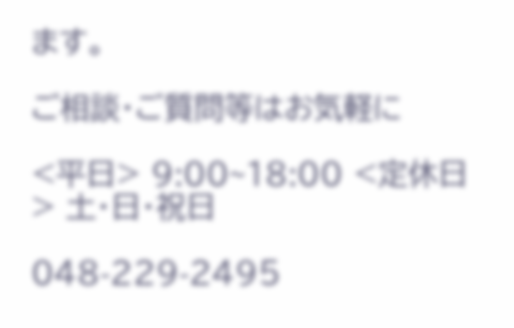ます。

ご相談・ご質問等はお気軽に

<平日> 9:00~18:00 <定休日> 土・日・祝日

048-229-2495